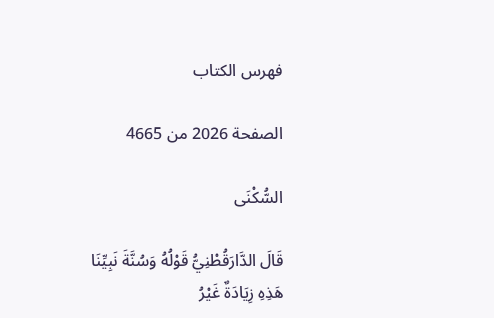فهرس الكتاب

الصفحة 2026 من 4665

السُّكْنَى

قَالَ الدَّارَقُطْنِيُّ قَوْلُهُ وَسُنَّةَ نَبِيِّنَا هَذِهِ زِيَادَةٌ غَيْرُ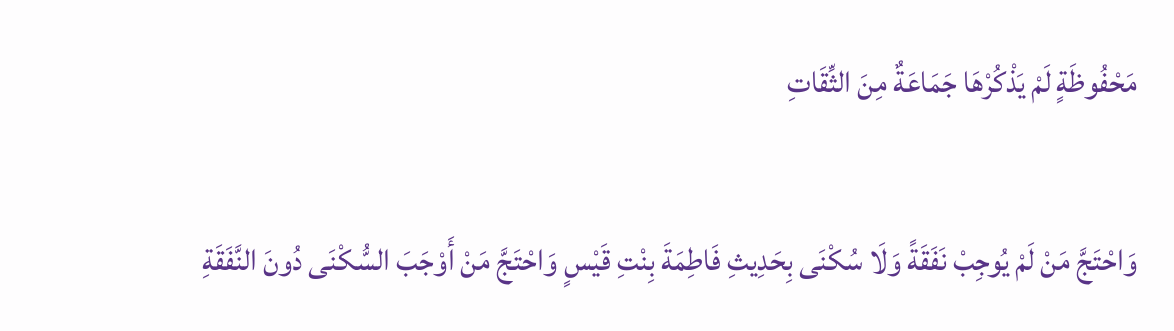مَحْفُوظَةٍ لَمْ يَذْكُرْهَا جَمَاعَةٌ مِنَ الثِّقَاتِ

وَاحْتَجَّ مَنْ لَمْ يُوجِبْ نَفَقَةً وَلَا سُكْنَى بِحَدِيثِ فَاطِمَةَ بِنْتِ قَيْسٍ وَاحْتَجَّ مَنْ أَوْجَبَ السُّكْنَى دُونَ النَّفَقَةِ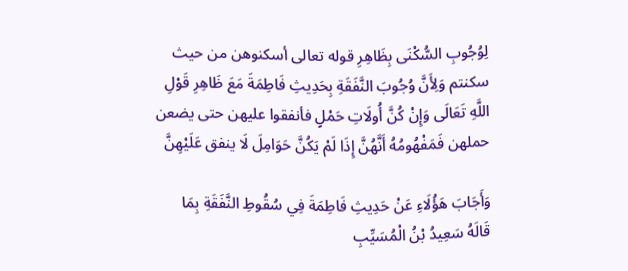لِوُجُوبِ السُّكْنَى بِظَاهِرِ قوله تعالى أسكنوهن من حيث سكنتم وَلِأَنَّ وُجُوبَ النَّفَقَةِ بِحَدِيثِ فَاطِمَةَ مَعَ ظَاهِرِ قَوْلِ اللَّهِ تَعَالَى وَإِنْ كُنَّ أُولَاتِ حَمْلٍ فأنفقوا عليهن حتى يضعن حملهن فَمَفْهُومُهُ أَنَّهُنَّ إِذَا لَمْ يَكُنَّ حَوَامِلَ لَا ينفق عَلَيْهِنَّ

وَأَجَابَ هَؤُلَاءِ عَنْ حَدِيثِ فَاطِمَةَ فِي سُقُوطِ النَّفَقَةِ بِمَا قَالَهُ سَعِيدُ بْنُ الْمُسَيِّبِ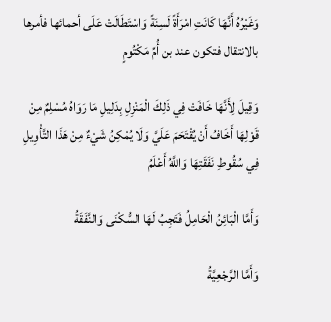وَغَيْرُهُ أَنَّهَا كَانَتِ امْرَأَةً لَسِنَةً وَاسْتَطَالَتْ عَلَى أحمائها فأمرها بالانتقال فتكون عند بن أُمِّ مَكْتُومٍ

وَقِيلَ لِأَنَّهَا خَافَتْ فِي ذَلِكَ الْمَنْزِلِ بِدَلِيلِ مَا رَوَاهُ مُسْلِمٌ مِنْ قَوْلِهَا أَخَافُ أَنْ يُقْتَحَمَ عَلَيَّ وَلَا يُمْكِنُ شَيْءٌ مِنْ هَذَا التَّأْوِيلِ فِي سُقُوطِ نَفَقَتِهَا وَاللَّهُ أَعْلَمُ

وَأَمَّا الْبَائِنُ الْحَامِلُ فَتَجِبُ لَهَا السُّكْنَى وَالنَّفَقَةُ

وَأَمَّا الرَّجْعِيَّةُ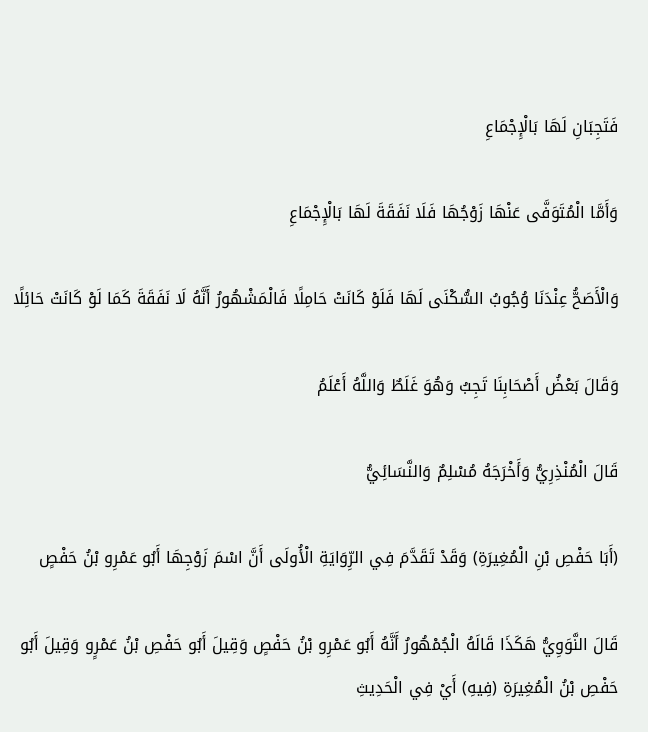فَتَجِبَانِ لَهَا بَالْإِجْمَاعِ

وَأَمَّا الْمُتَوَفَّى عَنْهَا زَوْجُهَا فَلَا نَفَقَةَ لَهَا بَالْإِجْمَاعِ

وَالْأَصَحُّ عِنْدَنَا وُجُوبُ السُّكْنَى لَهَا فَلَوْ كَانَتْ حَامِلًا فَالْمَشْهُورُ أَنَّهُ لَا نَفَقَةَ كَمَا لَوْ كَانَتْ حَائِلًا

وَقَالَ بَعْضُ أَصْحَابِنَا تَجِبُ وَهُوَ غَلَطٌ وَاللَّهُ أَعْلَمُ

قَالَ الْمُنْذِرِيُّ وَأَخْرَجَهُ مُسْلِمٌ وَالنَّسَائِيُّ

(أَبَا حَفْصِ بْنِ الْمُغِيرَةِ) وَقَدْ تَقَدَّمَ فِي الرِّوَايَةِ الْأُولَى أَنَّ اسْمَ زَوْجِهَا أَبُو عَمْرِو بْنُ حَفْصٍ

قَالَ النَّوَوِيُّ هَكَذَا قَالَهُ الْجُمْهُورُ أَنَّهُ أَبُو عَمْرِو بْنُ حَفْصٍ وَقِيلَ أَبُو حَفْصِ بْنُ عَمْرٍو وَقِيلَ أَبُو حَفْصِ بْنُ الْمُغِيرَةِ (فِيهِ) أَيْ فِي الْحَدِيثِ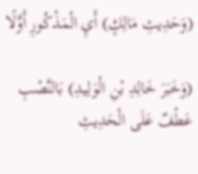(وَحَدِيثِ مَالِكٍ) أَيِ الْمَذْكُورِ أَوَّلًا

(وَخَبَرَ خَالِدِ بْنِ الْوَلِيدِ) بَالنَّصْبِ عَطْفٌ عَلَى الْحَدِيثِ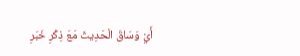أَيْ وَسَاقَ الْحَدِيثَ مَعَ ذِكْرِ خَبَرِ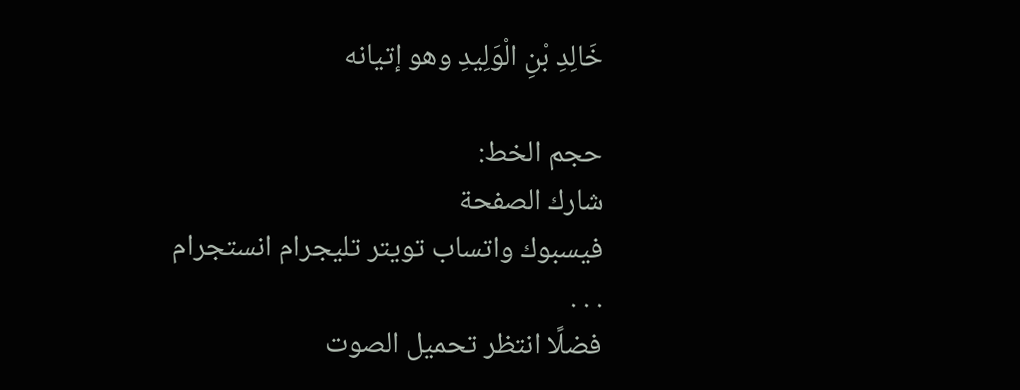خَالِدِ بْنِ الْوَلِيدِ وهو إتيانه

حجم الخط:
شارك الصفحة
فيسبوك واتساب تويتر تليجرام انستجرام
. . .
فضلًا انتظر تحميل الصوت